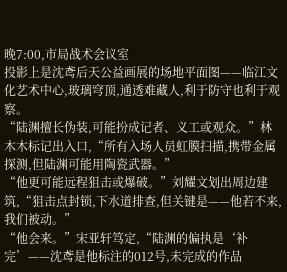晚7:00,市局战术会议室
投影上是沈鸢后天公益画展的场地平面图——临江文化艺术中心,玻璃穹顶,通透难藏人,利于防守也利于观察。
“陆渊擅长伪装,可能扮成记者、义工或观众。”林木木标记出入口,“所有入场人员虹膜扫描,携带金属探测,但陆渊可能用陶瓷武器。”
“他更可能远程狙击或爆破。”刘耀文划出周边建筑,“狙击点封锁,下水道排查,但关键是——他若不来,我们被动。”
“他会来。”宋亚轩笃定,“陆渊的偏执是‘补完’——沈鸢是他标注的012号,未完成的作品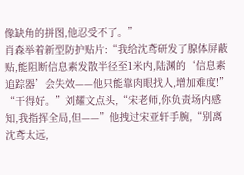像缺角的拼图,他忍受不了。”
肖森举着新型防护贴片:“我给沈鸢研发了腺体屏蔽贴,能阻断信息素发散半径至1米内,陆渊的‘信息素追踪器’会失效——他只能靠肉眼找人,增加难度!”
“干得好。”刘耀文点头,“宋老师,你负责场内感知,我指挥全局,但——”他拽过宋亚轩手腕,“别离沈鸢太远,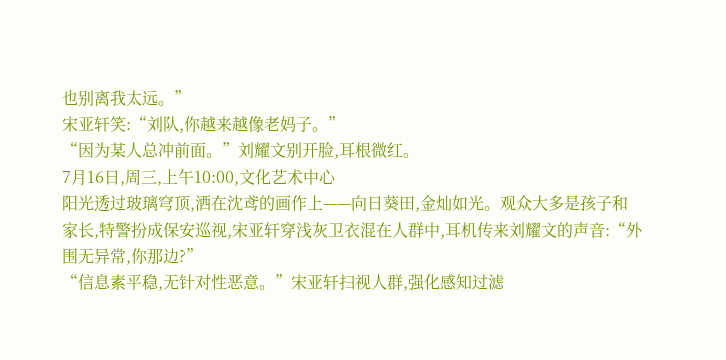也别离我太远。”
宋亚轩笑:“刘队,你越来越像老妈子。”
“因为某人总冲前面。”刘耀文别开脸,耳根微红。
7月16日,周三,上午10:00,文化艺术中心
阳光透过玻璃穹顶,洒在沈鸢的画作上——向日葵田,金灿如光。观众大多是孩子和家长,特警扮成保安巡视,宋亚轩穿浅灰卫衣混在人群中,耳机传来刘耀文的声音:“外围无异常,你那边?”
“信息素平稳,无针对性恶意。”宋亚轩扫视人群,强化感知过滤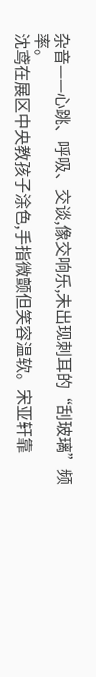杂音——心跳、呼吸、交谈,像交响乐,未出现刺耳的“刮玻璃”频率。
沈鸢在展区中央教孩子涂色,手指微颤但笑容温软。宋亚轩靠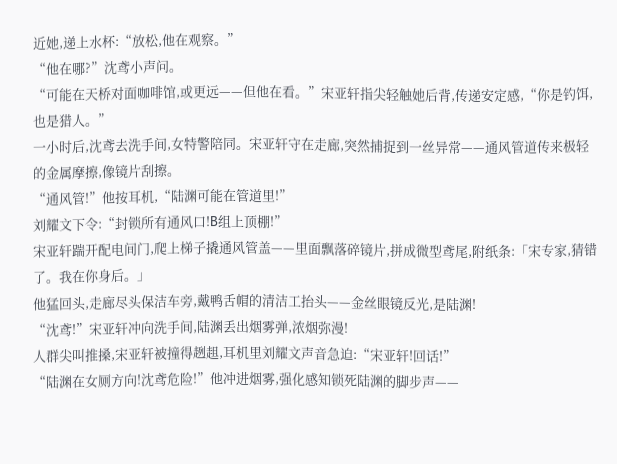近她,递上水杯:“放松,他在观察。”
“他在哪?”沈鸢小声问。
“可能在天桥对面咖啡馆,或更远——但他在看。”宋亚轩指尖轻触她后背,传递安定感,“你是钓饵,也是猎人。”
一小时后,沈鸢去洗手间,女特警陪同。宋亚轩守在走廊,突然捕捉到一丝异常——通风管道传来极轻的金属摩擦,像镜片刮擦。
“通风管!”他按耳机,“陆渊可能在管道里!”
刘耀文下令:“封锁所有通风口!B组上顶棚!”
宋亚轩踹开配电间门,爬上梯子撬通风管盖——里面飘落碎镜片,拼成微型鸢尾,附纸条:「宋专家,猜错了。我在你身后。」
他猛回头,走廊尽头保洁车旁,戴鸭舌帽的清洁工抬头——金丝眼镜反光,是陆渊!
“沈鸢!”宋亚轩冲向洗手间,陆渊丢出烟雾弹,浓烟弥漫!
人群尖叫推搡,宋亚轩被撞得趔趄,耳机里刘耀文声音急迫:“宋亚轩!回话!”
“陆渊在女厕方向!沈鸢危险!”他冲进烟雾,强化感知锁死陆渊的脚步声——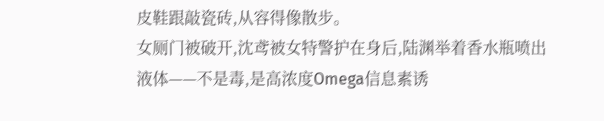皮鞋跟敲瓷砖,从容得像散步。
女厕门被破开,沈鸢被女特警护在身后,陆渊举着香水瓶喷出液体——不是毒,是高浓度Omega信息素诱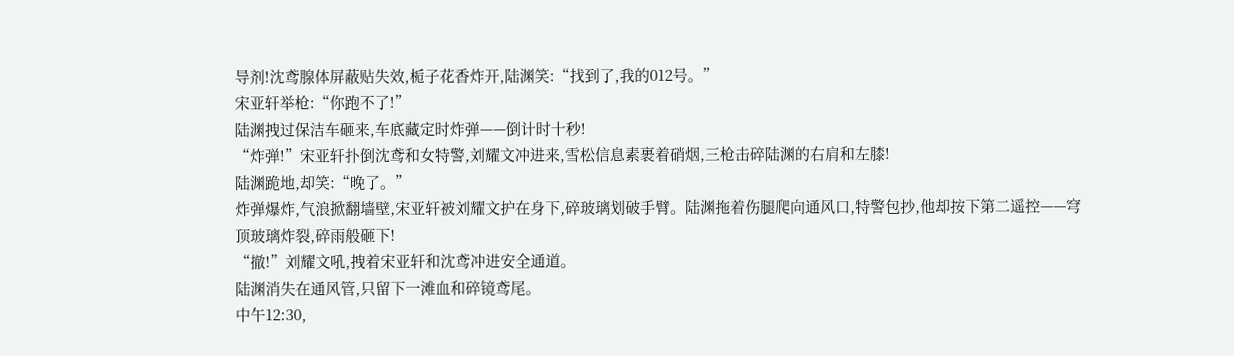导剂!沈鸢腺体屏蔽贴失效,栀子花香炸开,陆渊笑:“找到了,我的012号。”
宋亚轩举枪:“你跑不了!”
陆渊拽过保洁车砸来,车底藏定时炸弹——倒计时十秒!
“炸弹!”宋亚轩扑倒沈鸢和女特警,刘耀文冲进来,雪松信息素裹着硝烟,三枪击碎陆渊的右肩和左膝!
陆渊跪地,却笑:“晚了。”
炸弹爆炸,气浪掀翻墙壁,宋亚轩被刘耀文护在身下,碎玻璃划破手臂。陆渊拖着伤腿爬向通风口,特警包抄,他却按下第二遥控——穹顶玻璃炸裂,碎雨般砸下!
“撤!”刘耀文吼,拽着宋亚轩和沈鸢冲进安全通道。
陆渊消失在通风管,只留下一滩血和碎镜鸢尾。
中午12:30,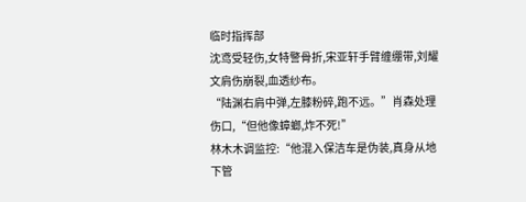临时指挥部
沈鸢受轻伤,女特警骨折,宋亚轩手臂缠绷带,刘耀文肩伤崩裂,血透纱布。
“陆渊右肩中弹,左膝粉碎,跑不远。”肖森处理伤口,“但他像蟑螂,炸不死!”
林木木调监控:“他混入保洁车是伪装,真身从地下管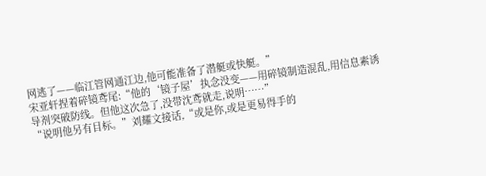网逃了——临江管网通江边,他可能准备了潜艇或快艇。”
宋亚轩捏着碎镜鸢尾:“他的‘镜子屋’执念没变——用碎镜制造混乱,用信息素诱导剂突破防线。但他这次急了,没带沈鸢就走,说明……”
“说明他另有目标。”刘耀文接话,“或是你,或是更易得手的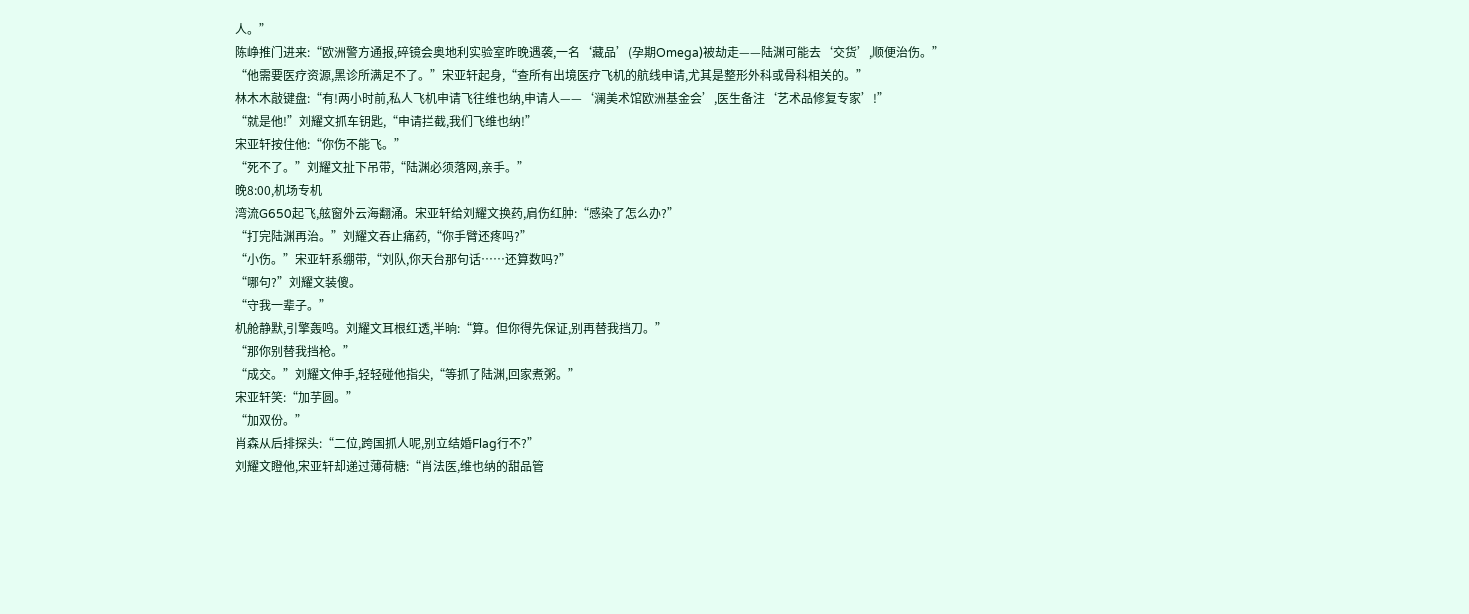人。”
陈峥推门进来:“欧洲警方通报,碎镜会奥地利实验室昨晚遇袭,一名‘藏品’(孕期Omega)被劫走——陆渊可能去‘交货’,顺便治伤。”
“他需要医疗资源,黑诊所满足不了。”宋亚轩起身,“查所有出境医疗飞机的航线申请,尤其是整形外科或骨科相关的。”
林木木敲键盘:“有!两小时前,私人飞机申请飞往维也纳,申请人——‘澜美术馆欧洲基金会’,医生备注‘艺术品修复专家’!”
“就是他!”刘耀文抓车钥匙,“申请拦截,我们飞维也纳!”
宋亚轩按住他:“你伤不能飞。”
“死不了。”刘耀文扯下吊带,“陆渊必须落网,亲手。”
晚8:00,机场专机
湾流G650起飞,舷窗外云海翻涌。宋亚轩给刘耀文换药,肩伤红肿:“感染了怎么办?”
“打完陆渊再治。”刘耀文吞止痛药,“你手臂还疼吗?”
“小伤。”宋亚轩系绷带,“刘队,你天台那句话……还算数吗?”
“哪句?”刘耀文装傻。
“守我一辈子。”
机舱静默,引擎轰鸣。刘耀文耳根红透,半晌:“算。但你得先保证,别再替我挡刀。”
“那你别替我挡枪。”
“成交。”刘耀文伸手,轻轻碰他指尖,“等抓了陆渊,回家煮粥。”
宋亚轩笑:“加芋圆。”
“加双份。”
肖森从后排探头:“二位,跨国抓人呢,别立结婚Flag行不?”
刘耀文瞪他,宋亚轩却递过薄荷糖:“肖法医,维也纳的甜品管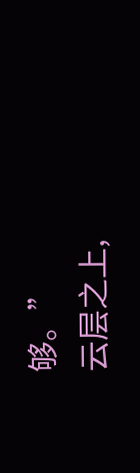够。”
云层之上,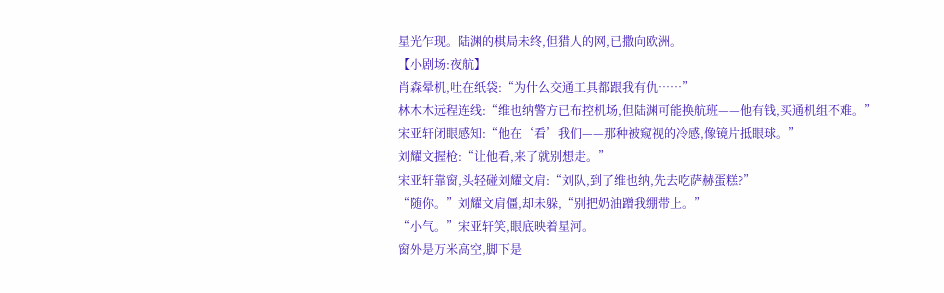星光乍现。陆渊的棋局未终,但猎人的网,已撒向欧洲。
【小剧场:夜航】
肖森晕机,吐在纸袋:“为什么交通工具都跟我有仇……”
林木木远程连线:“维也纳警方已布控机场,但陆渊可能换航班——他有钱,买通机组不难。”
宋亚轩闭眼感知:“他在‘看’我们——那种被窥视的冷感,像镜片抵眼球。”
刘耀文握枪:“让他看,来了就别想走。”
宋亚轩靠窗,头轻碰刘耀文肩:“刘队,到了维也纳,先去吃萨赫蛋糕?”
“随你。”刘耀文肩僵,却未躲,“别把奶油蹭我绷带上。”
“小气。”宋亚轩笑,眼底映着星河。
窗外是万米高空,脚下是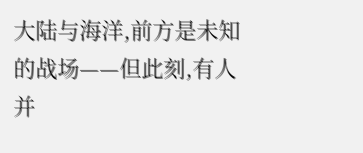大陆与海洋,前方是未知的战场——但此刻,有人并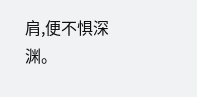肩,便不惧深渊。